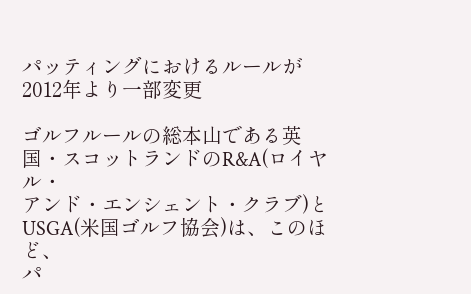パッティングにおけるルールが
2012年より一部変更

ゴルフルールの総本山である英国・スコットランドのR&A(ロイヤル・
アンド・エンシェント・クラブ)とUSGA(米国ゴルフ協会)は、このほど、
パ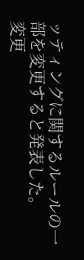ッティングに関するルールの一部を変更すると発表した。
変更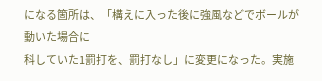になる箇所は、「構えに入った後に強風などでボールが動いた場合に
科していた1罰打を、罰打なし」に変更になった。実施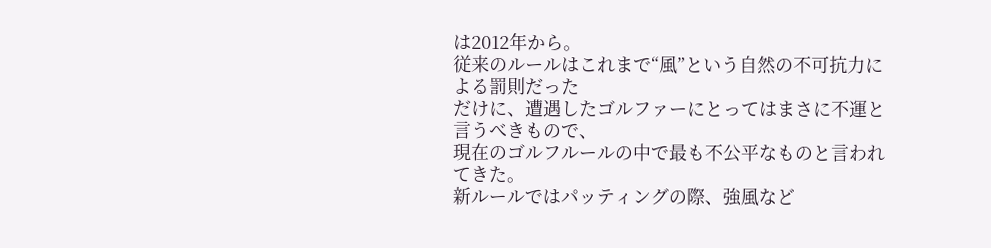は2012年から。
従来のルールはこれまで“風”という自然の不可抗力による罰則だった
だけに、遭遇したゴルファーにとってはまさに不運と言うべきもので、
現在のゴルフルールの中で最も不公平なものと言われてきた。
新ルールではパッティングの際、強風など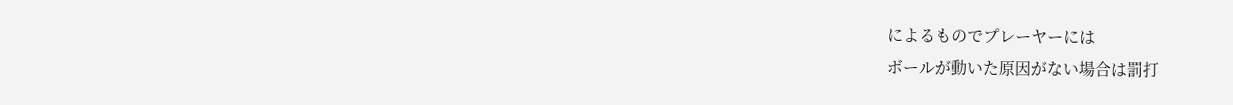によるものでプレーヤーには
ボールが動いた原因がない場合は罰打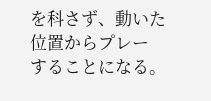を科さず、動いた位置からプレー
することになる。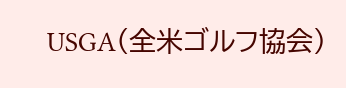USGA(全米ゴルフ協会)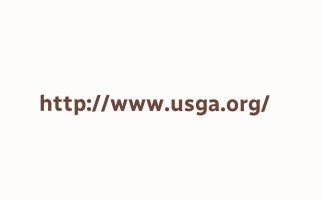http://www.usga.org/